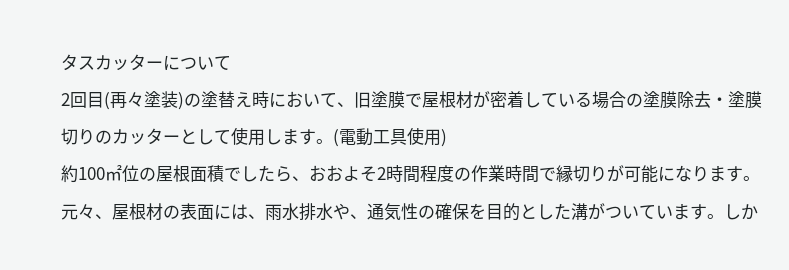タスカッターについて
2回目(再々塗装)の塗替え時において、旧塗膜で屋根材が密着している場合の塗膜除去・塗膜切りのカッターとして使用します。(電動工具使用)
約100㎡位の屋根面積でしたら、おおよそ2時間程度の作業時間で縁切りが可能になります。
元々、屋根材の表面には、雨水排水や、通気性の確保を目的とした溝がついています。しか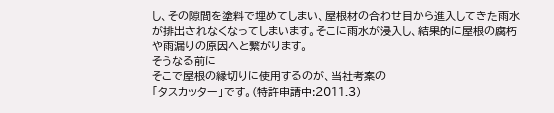し、その隙間を塗料で埋めてしまい、屋根材の合わせ目から進入してきた雨水が排出されなくなってしまいます。そこに雨水が浸入し、結果的に屋根の腐朽や雨漏りの原因へと繋がります。
そうなる前に
そこで屋根の縁切りに使用するのが、当社考案の
「タスカッター」です。(特許申請中:2011.3)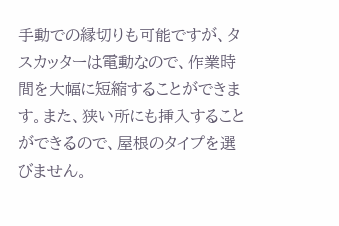手動での縁切りも可能ですが、タスカッターは電動なので、作業時間を大幅に短縮することができます。また、狭い所にも挿入することができるので、屋根のタイプを選びません。